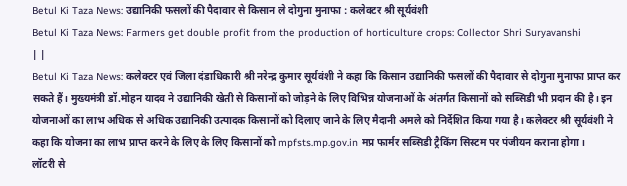Betul Ki Taza News: उद्यानिकी फसलों की पैदावार से किसान ले दोगुना मुनाफा : कलेक्टर श्री सूर्यवंशी
Betul Ki Taza News: Farmers get double profit from the production of horticulture crops: Collector Shri Suryavanshi
| |
Betul Ki Taza News: कलेक्टर एवं जिला दंडाधिकारी श्री नरेन्द्र कुमार सूर्यवंशी ने कहा कि किसान उद्यानिकी फसलों की पैदावार से दोगुना मुनाफा प्राप्त कर सकते हैं। मुख्यमंत्री डॉ.मोहन यादव ने उद्यानिकी खेती से किसानों को जोड़ने के लिए विभिन्न योजनाओं के अंतर्गत किसानों को सब्सिडी भी प्रदान की है। इन योजनाओं का लाभ अधिक से अधिक उद्यानिकी उत्पादक किसानों को दिलाए जाने के लिए मैदानी अमले को निर्देशित किया गया है। कलेक्टर श्री सूर्यवंशी ने कहा कि योजना का लाभ प्राप्त करने के लिए के लिए किसानों को mpfsts.mp.gov.in मप्र फार्मर सब्सिडी ट्रैकिंग सिस्टम पर पंजीयन कराना होगा।
लॉटरी से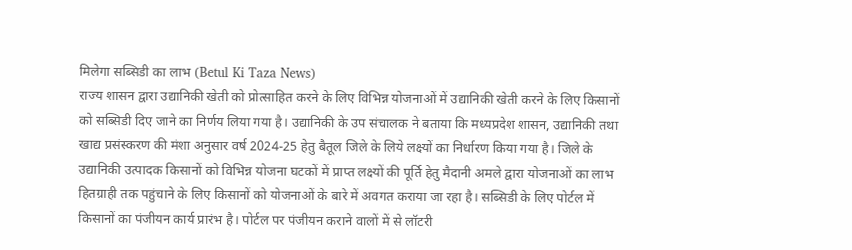मिलेगा सब्सिडी का लाभ (Betul Ki Taza News)
राज्य शासन द्वारा उद्यानिकी खेती को प्रोत्साहित करने के लिए विभिन्न योजनाओं में उद्यानिकी खेती करने के लिए किसानों को सब्सिडी दिए जाने का निर्णय लिया गया है। उद्यानिकी के उप संचालक ने बताया कि मध्यप्रदेश शासन, उद्यानिकी तथा खाद्य प्रसंस्करण की मंशा अनुसार वर्ष 2024-25 हेतु बैतूल जिले के लिये लक्ष्यों का निर्धारण किया गया है। जिले के उद्यानिकी उत्पादक किसानों को विभिन्न योजना घटकों में प्राप्त लक्ष्यों की पूर्ति हेतु मैदानी अमले द्वारा योजनाओं का लाभ हितग्राही तक पहुंचाने के लिए किसानों को योजनाओं के बारे में अवगत कराया जा रहा है। सब्सिडी के लिए पोर्टल में किसानों का पंजीयन कार्य प्रारंभ है। पोर्टल पर पंजीयन कराने वालों में से लॉटरी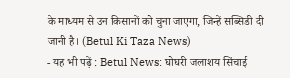के माध्यम से उन किसानों को चुना जाएगा, जिन्हें सब्सिडी दी जानी है। (Betul Ki Taza News)
- यह भी पढ़ें : Betul News: घोघरी जलाशय सिंचाई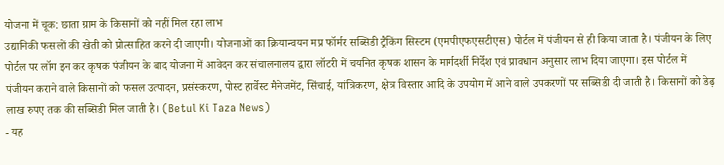योजना में चूक: छाता ग्राम के किसानों को नहीं मिल रहा लाभ
उद्यानिकी फसलों की खेती को प्रोत्साहित करने दी जाएगी। योजनाओं का क्रियान्वयन मप्र फॉर्मर सब्सिडी ट्रैकिंग सिस्टम (एमपीएफएसटीएस) पोर्टल में पंजीयन से ही किया जाता है। पंजीयन के लिए पोर्टल पर लॉग इन कर कृषक पंजीयन के बाद योजना में आवेदन कर संचालनालय द्वारा लॉटरी में चयनित कृषक शासन के मार्गदर्शी निर्देश एवं प्रावधान अनुसार लाभ दिया जाएगा। इस पोर्टल में पंजीयन कराने वाले किसानों को फसल उत्पादन, प्रसंस्करण, पोस्ट हार्वेस्ट मैनेजमेंट, सिंचाई, यांत्रिकरण, क्षेत्र विस्तार आदि के उपयोग में आने वाले उपकरणों पर सब्सिडी दी जाती है। किसानों को डेढ़ लाख रुपए तक की सब्सिडी मिल जाती है। (Betul Ki Taza News)
- यह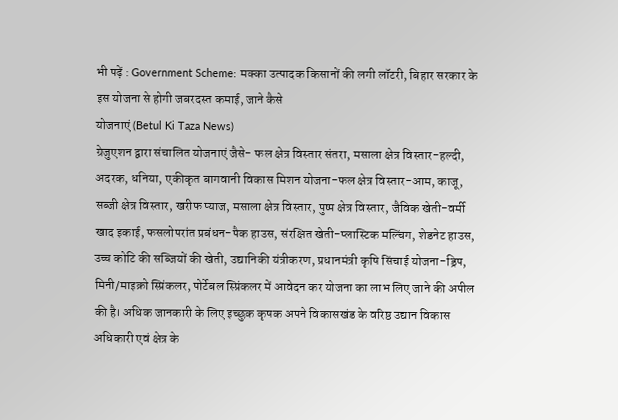भी पढ़ें : Government Scheme: मक्का उत्पादक किसानों की लगी लॉटरी, बिहार सरकार के इस योजना से होगी जबरदस्त कमाई, जाने कैसे
योजनाएं (Betul Ki Taza News)
ग्रेजुएशन द्वारा संचालित योजनाएं जैसे- फल क्षेत्र विस्तार संतरा, मसाला क्षेत्र विस्तार-हल्दी, अदरक, धनिया, एकीकृत बागवानी विकास मिशन योजना-फल क्षेत्र विस्तार-आम, काजू, सब्जी क्षेत्र विस्तार, खरीफ प्याज, मसाला क्षेत्र विस्तार, पुष्प क्षेत्र विस्तार, जैविक खेती-वर्मी खाद इकाई, फसलोपरांत प्रबंधन-पैक हाउस, संरक्षित खेती-प्लास्टिक मल्चिंग, शेडनेट हाउस, उच्च कोटि की सब्जियों की खेती, उद्यानिकी यंत्रीकरण, प्रधानमंत्री कृषि सिंचाई योजना-ड्रिप, मिनी/माइक्रो स्प्रिंकलर, पोर्टेबल स्प्रिंकलर में आवेदन कर योजना का लाभ लिए जाने की अपील की है। अधिक जानकारी के लिए इच्छुक कृषक अपने विकासखंड के वरिष्ठ उद्यान विकास अधिकारी एवं क्षेत्र के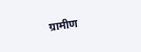ग्रामीण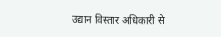उद्यान विस्तार अधिकारी से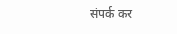संपर्क कर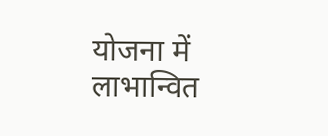योजना में लाभान्वित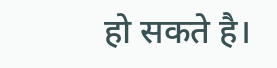हो सकते है।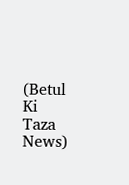(Betul Ki Taza News)